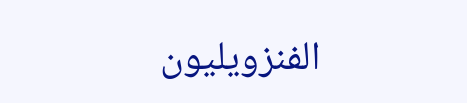الفنزويليون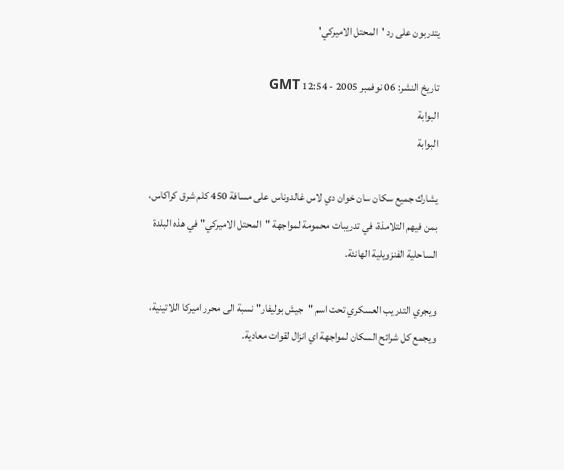يتدربون على رد 'المحتل الاميركي'

تاريخ النشر: 06 نوفمبر 2005 - 12:54 GMT
البوابة
البوابة

يشارك جميع سكان سان خوان دي لاس غالدوناس على مسافة 450 كلم شرق كراكاس، بمن فيهم التلامذة، في تدريبات محمومة لمواجهة "المحتل الاميركي" في هذه البلدة الساحلية الفنزويلية الهانئة.

ويجري التدريب العسكري تحت اسم "جيش بوليفار" نسبة الى محرر اميركا اللاتينية، ويجمع كل شرائح السكان لمواجهة اي انزال لقوات معادية.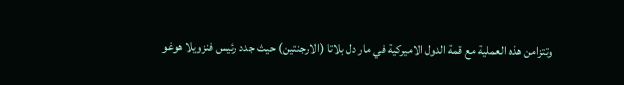وتتزامن هذه العملية مع قمة الدول الاميركية في مار دل بلاتا (الارجنتين) حيث جدد رئيس فنزويلا هوغو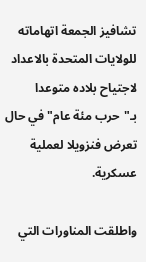تشافيز الجمعة اتهاماته للولايات المتحدة بالاعداد لاجتياح بلاده متوعدا بـ"حرب مئة عام" في حال تعرض فنزويلا لعملية عسكرية.

واطلقت المناورات التي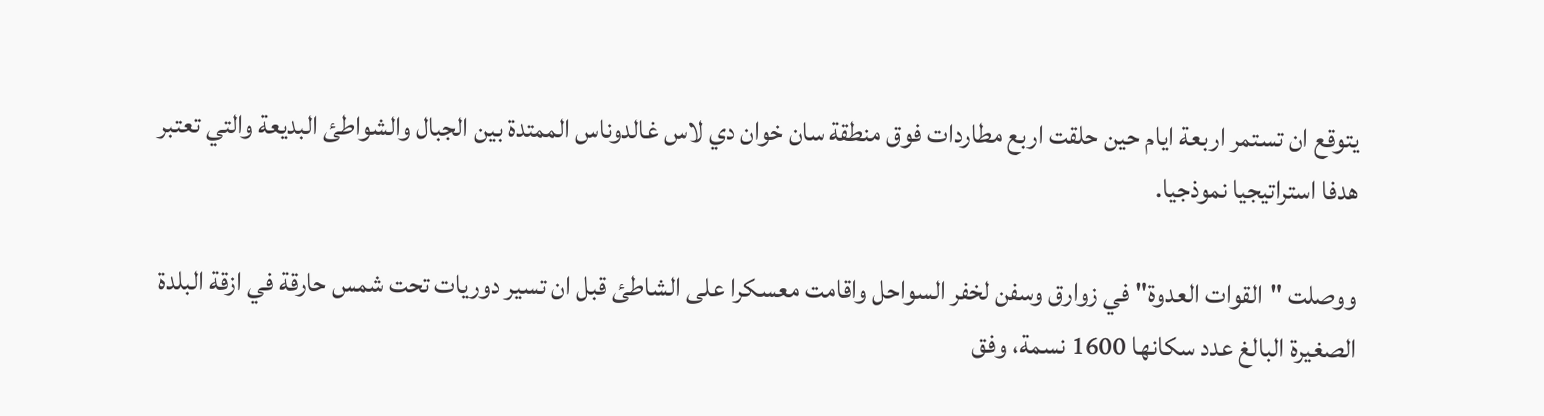يتوقع ان تستمر اربعة ايام حين حلقت اربع مطاردات فوق منطقة سان خوان دي لاس غالدوناس الممتدة بين الجبال والشواطئ البديعة والتي تعتبر هدفا استراتيجيا نموذجيا.

ووصلت "القوات العدوة" في زوارق وسفن لخفر السواحل واقامت معسكرا على الشاطئ قبل ان تسير دوريات تحت شمس حارقة في ازقة البلدة الصغيرة البالغ عدد سكانها 1600 نسمة، وفق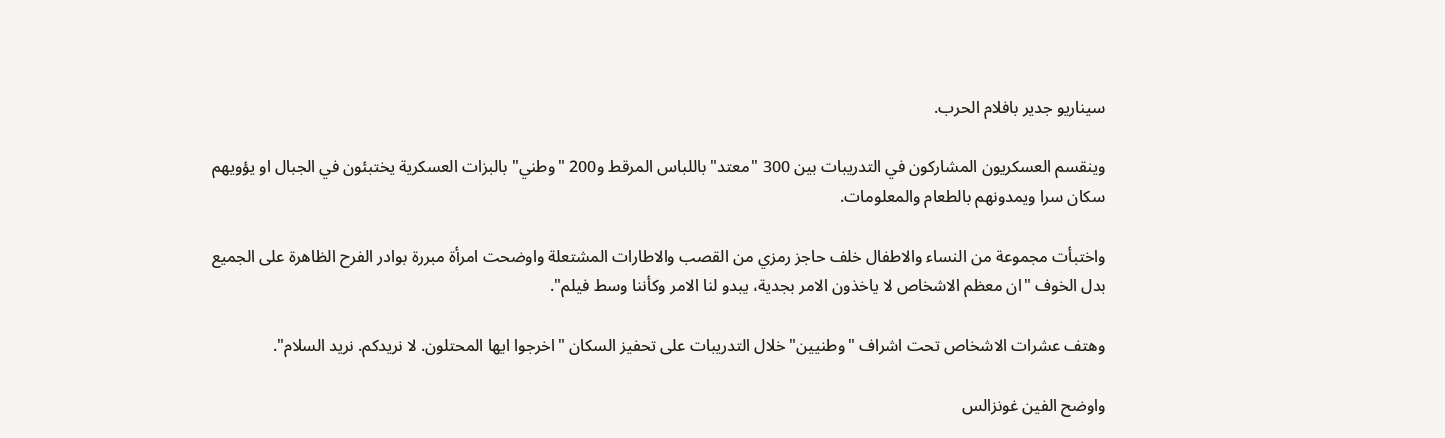سيناريو جدير بافلام الحرب.

وينقسم العسكريون المشاركون في التدريبات بين 300 "معتد" باللباس المرقط و200 "وطني" بالبزات العسكرية يختبئون في الجبال او يؤويهم سكان سرا ويمدونهم بالطعام والمعلومات.

واختبأت مجموعة من النساء والاطفال خلف حاجز رمزي من القصب والاطارات المشتعلة واوضحت امرأة مبررة بوادر الفرح الظاهرة على الجميع بدل الخوف "ان معظم الاشخاص لا ياخذون الامر بجدية، يبدو لنا الامر وكأننا وسط فيلم".

وهتف عشرات الاشخاص تحت اشراف "وطنيين" خلال التدريبات على تحفيز السكان "اخرجوا ايها المحتلون. لا نريدكم. نريد السلام".

واوضح الفين غونزالس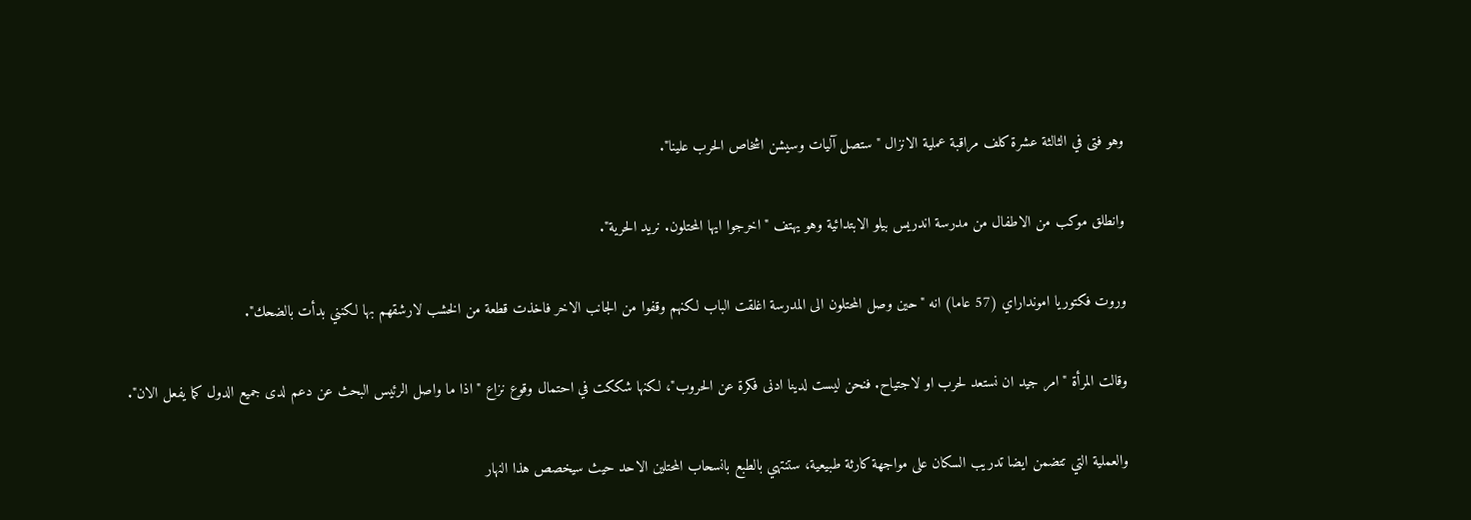وهو فتى في الثالثة عشرة كلف مراقبة عملية الانزال "ستصل آليات وسيشن اشخاص الحرب علينا".

وانطلق موكب من الاطفال من مدرسة اندريس بيلو الابتدائية وهو يهتف "اخرجوا ايها المحتلون. نريد الحرية".

وروت فكتوريا امونداراي (57 عاما) انه "حين وصل المحتلون الى المدرسة اغلقت الباب لكنهم وقفوا من الجانب الاخر فاخذت قطعة من الخشب لارشقهم بها لكنني بدأت بالضحك".

وقالت المرأة "امر جيد ان نستعد لحرب او لاجتياح. فنحن ليست لدينا ادنى فكرة عن الحروب"، لكنها شككت في احتمال وقوع نزاع "اذا ما واصل الرئيس البحث عن دعم لدى جميع الدول كما يفعل الان".

والعملية التي تتضمن ايضا تدريب السكان على مواجهة كارثة طبيعية، ستنتهي بالطبع بانسحاب المحتلين الاحد حيث سيخصص هذا النهار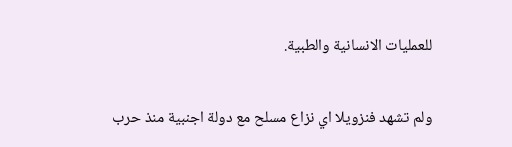للعمليات الانسانية والطبية.

ولم تشهد فنزويلا اي نزاع مسلح مع دولة اجنبية منذ حرب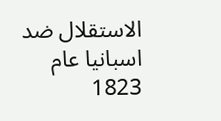الاستقلال ضد اسبانيا عام 1823